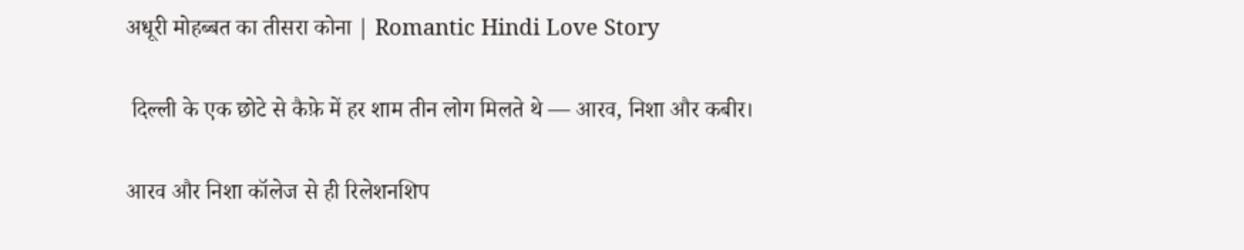अधूरी मोहब्बत का तीसरा कोना | Romantic Hindi Love Story

 दिल्ली के एक छोटे से कैफ़े में हर शाम तीन लोग मिलते थे — आरव, निशा और कबीर।

आरव और निशा कॉलेज से ही रिलेशनशिप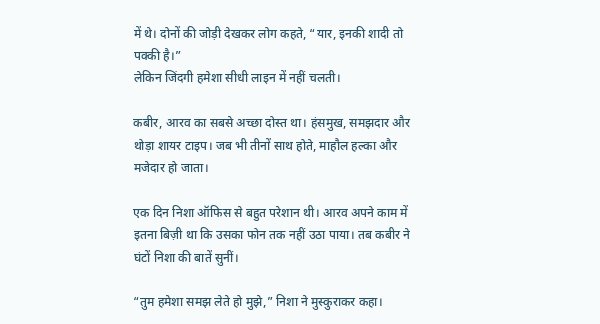में थे। दोनों की जोड़ी देखकर लोग कहते, “यार, इनकी शादी तो पक्की है।”
लेकिन जिंदगी हमेशा सीधी लाइन में नहीं चलती।

कबीर, आरव का सबसे अच्छा दोस्त था। हंसमुख, समझदार और थोड़ा शायर टाइप। जब भी तीनों साथ होते, माहौल हल्का और मजेदार हो जाता।

एक दिन निशा ऑफिस से बहुत परेशान थी। आरव अपने काम में इतना बिज़ी था कि उसका फोन तक नहीं उठा पाया। तब कबीर ने घंटों निशा की बातें सुनीं।

“तुम हमेशा समझ लेते हो मुझे,” निशा ने मुस्कुराकर कहा।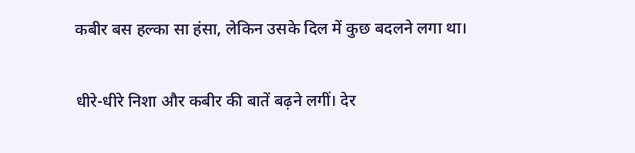कबीर बस हल्का सा हंसा, लेकिन उसके दिल में कुछ बदलने लगा था।

धीरे-धीरे निशा और कबीर की बातें बढ़ने लगीं। देर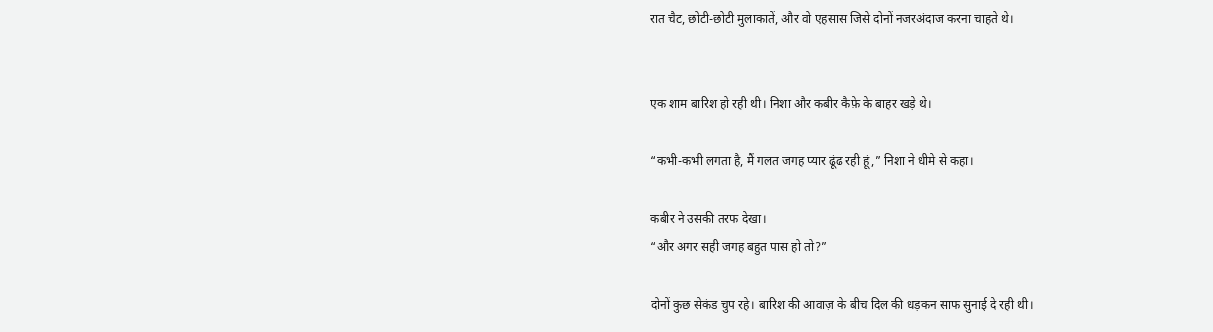रात चैट, छोटी-छोटी मुलाकातें, और वो एहसास जिसे दोनों नजरअंदाज करना चाहते थे।


एक शाम बारिश हो रही थी। निशा और कबीर कैफ़े के बाहर खड़े थे।

“कभी-कभी लगता है, मैं गलत जगह प्यार ढूंढ रही हूं,” निशा ने धीमे से कहा।

कबीर ने उसकी तरफ देखा।
“और अगर सही जगह बहुत पास हो तो?”

दोनों कुछ सेकंड चुप रहे। बारिश की आवाज़ के बीच दिल की धड़कन साफ सुनाई दे रही थी।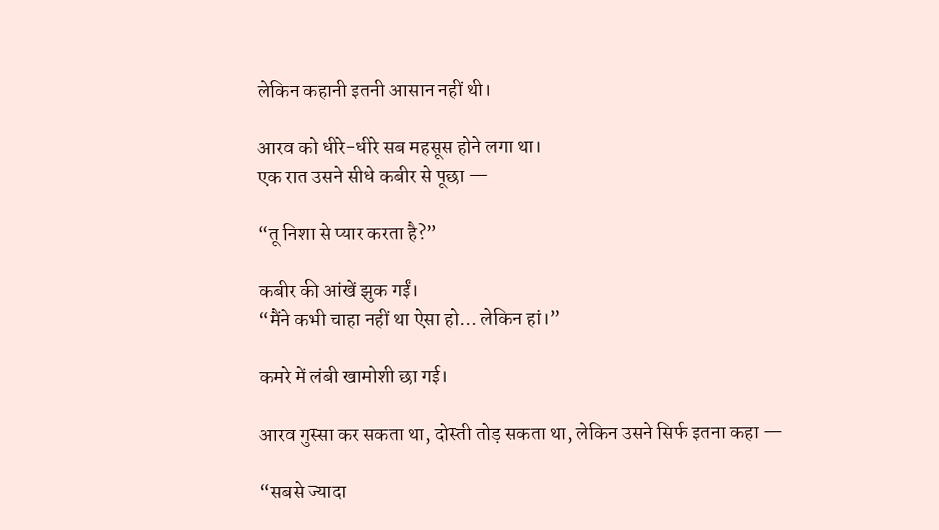लेकिन कहानी इतनी आसान नहीं थी।

आरव को धीरे-धीरे सब महसूस होने लगा था।
एक रात उसने सीधे कबीर से पूछा —

“तू निशा से प्यार करता है?”

कबीर की आंखें झुक गईं।
“मैंने कभी चाहा नहीं था ऐसा हो… लेकिन हां।”

कमरे में लंबी खामोशी छा गई।

आरव गुस्सा कर सकता था, दोस्ती तोड़ सकता था, लेकिन उसने सिर्फ इतना कहा —

“सबसे ज्यादा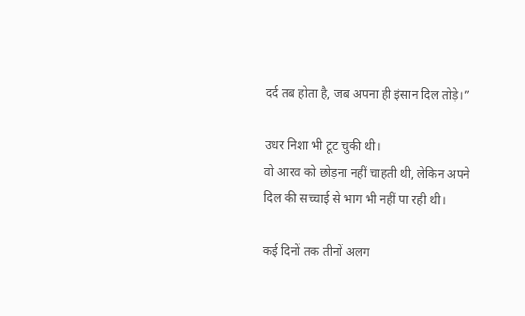दर्द तब होता है, जब अपना ही इंसान दिल तोड़े।”

उधर निशा भी टूट चुकी थी।
वो आरव को छोड़ना नहीं चाहती थी, लेकिन अपने दिल की सच्चाई से भाग भी नहीं पा रही थी।

कई दिनों तक तीनों अलग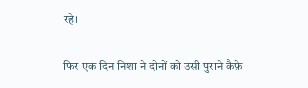रहे।

फिर एक दिन निशा ने दोनों को उसी पुराने कैफ़े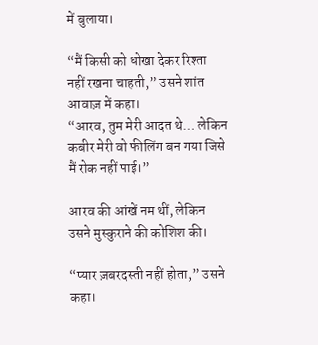में बुलाया।

“मैं किसी को धोखा देकर रिश्ता नहीं रखना चाहती,” उसने शांत आवाज़ में कहा।
“आरव, तुम मेरी आदत थे… लेकिन कबीर मेरी वो फीलिंग बन गया जिसे मैं रोक नहीं पाई।”

आरव की आंखें नम थीं, लेकिन उसने मुस्कुराने की कोशिश की।

“प्यार ज़बरदस्ती नहीं होता,” उसने कहा।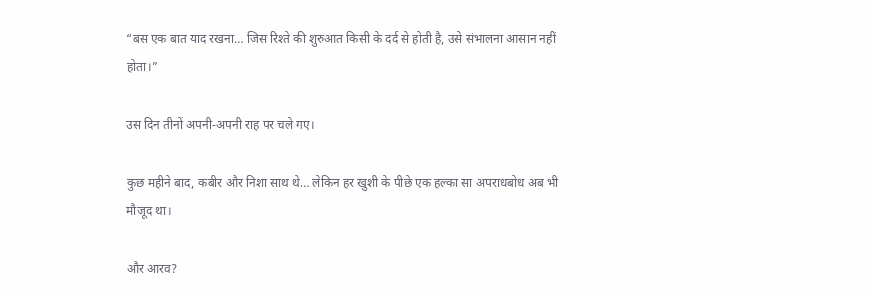“बस एक बात याद रखना… जिस रिश्ते की शुरुआत किसी के दर्द से होती है, उसे संभालना आसान नहीं होता।”

उस दिन तीनों अपनी-अपनी राह पर चले गए।

कुछ महीने बाद, कबीर और निशा साथ थे… लेकिन हर खुशी के पीछे एक हल्का सा अपराधबोध अब भी मौजूद था।

और आरव?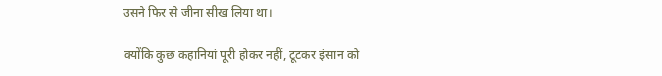उसने फिर से जीना सीख लिया था।

क्योंकि कुछ कहानियां पूरी होकर नहीं, टूटकर इंसान को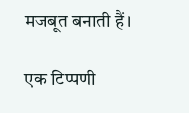मजबूत बनाती हैं।

एक टिप्पणी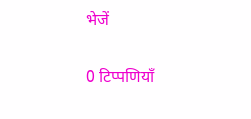भेजें

0 टिप्पणियाँ